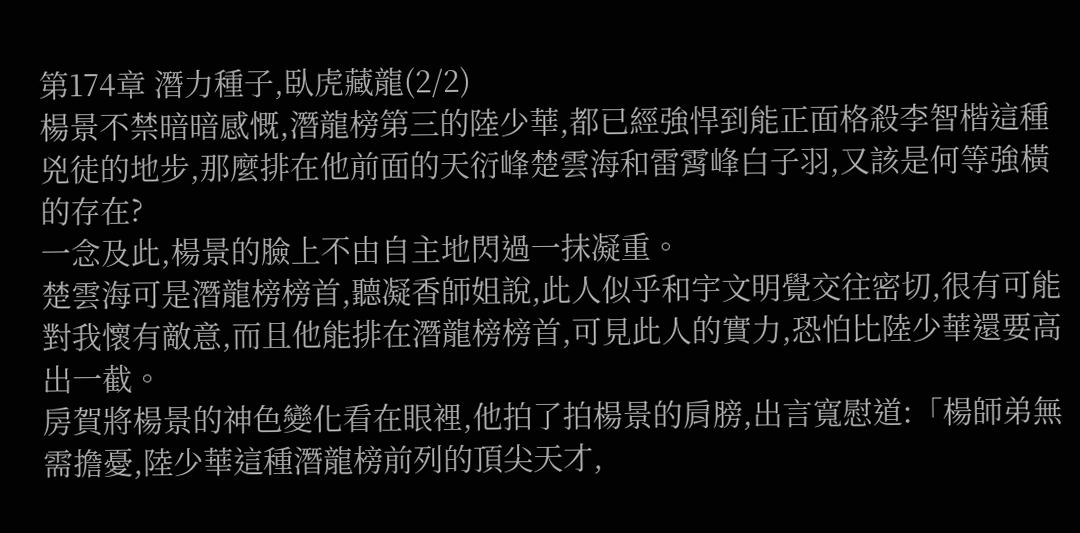第174章 潛力種子,臥虎藏龍(2/2)
楊景不禁暗暗感慨,潛龍榜第三的陸少華,都已經強悍到能正面格殺李智楷這種兇徒的地步,那麼排在他前面的天衍峰楚雲海和雷霄峰白子羽,又該是何等強橫的存在?
一念及此,楊景的臉上不由自主地閃過一抹凝重。
楚雲海可是潛龍榜榜首,聽凝香師姐說,此人似乎和宇文明覺交往密切,很有可能對我懷有敵意,而且他能排在潛龍榜榜首,可見此人的實力,恐怕比陸少華還要高出一截。
房賀將楊景的神色變化看在眼裡,他拍了拍楊景的肩膀,出言寬慰道:「楊師弟無需擔憂,陸少華這種潛龍榜前列的頂尖天才,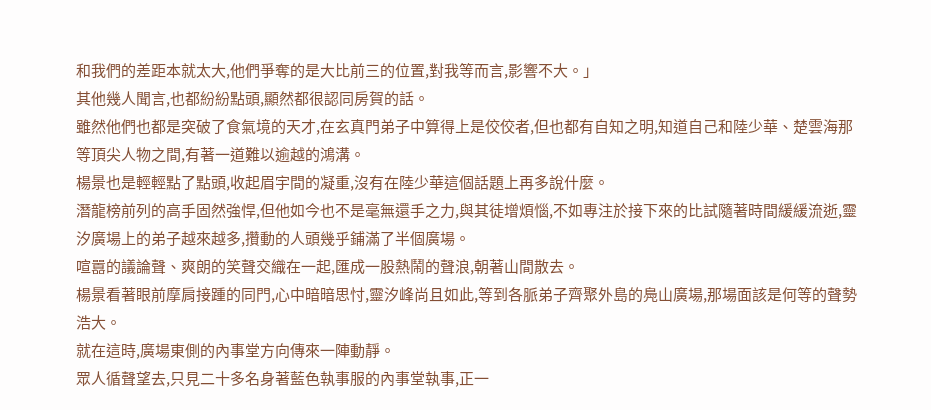和我們的差距本就太大,他們爭奪的是大比前三的位置,對我等而言,影響不大。」
其他幾人聞言,也都紛紛點頭,顯然都很認同房賀的話。
雖然他們也都是突破了食氣境的天才,在玄真門弟子中算得上是佼佼者,但也都有自知之明,知道自己和陸少華、楚雲海那等頂尖人物之間,有著一道難以逾越的鴻溝。
楊景也是輕輕點了點頭,收起眉宇間的凝重,沒有在陸少華這個話題上再多說什麼。
潛龍榜前列的高手固然強悍,但他如今也不是毫無還手之力,與其徒增煩惱,不如專注於接下來的比試隨著時間緩緩流逝,靈汐廣場上的弟子越來越多,攢動的人頭幾乎鋪滿了半個廣場。
喧囂的議論聲、爽朗的笑聲交織在一起,匯成一股熱鬧的聲浪,朝著山間散去。
楊景看著眼前摩肩接踵的同門,心中暗暗思忖,靈汐峰尚且如此,等到各脈弟子齊聚外島的鳧山廣場,那場面該是何等的聲勢浩大。
就在這時,廣場東側的內事堂方向傳來一陣動靜。
眾人循聲望去,只見二十多名身著藍色執事服的內事堂執事,正一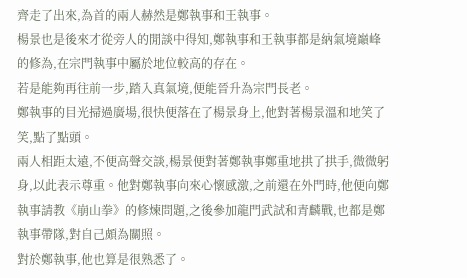齊走了出來,為首的兩人赫然是鄭執事和王執事。
楊景也是後來才從旁人的閒談中得知,鄭執事和王執事都是納氣境巔峰的修為,在宗門執事中屬於地位較高的存在。
若是能夠再往前一步,踏入真氣境,便能晉升為宗門長老。
鄭執事的目光掃過廣場,很快便落在了楊景身上,他對著楊景溫和地笑了笑,點了點頭。
兩人相距太遠,不便高聲交談,楊景便對著鄭執事鄭重地拱了拱手,微微躬身,以此表示尊重。他對鄭執事向來心懷感激,之前還在外門時,他便向鄭執事請教《崩山拳》的修煉問題,之後參加龍門武試和青麟戰,也都是鄭執事帶隊,對自己頗為關照。
對於鄭執事,他也算是很熟悉了。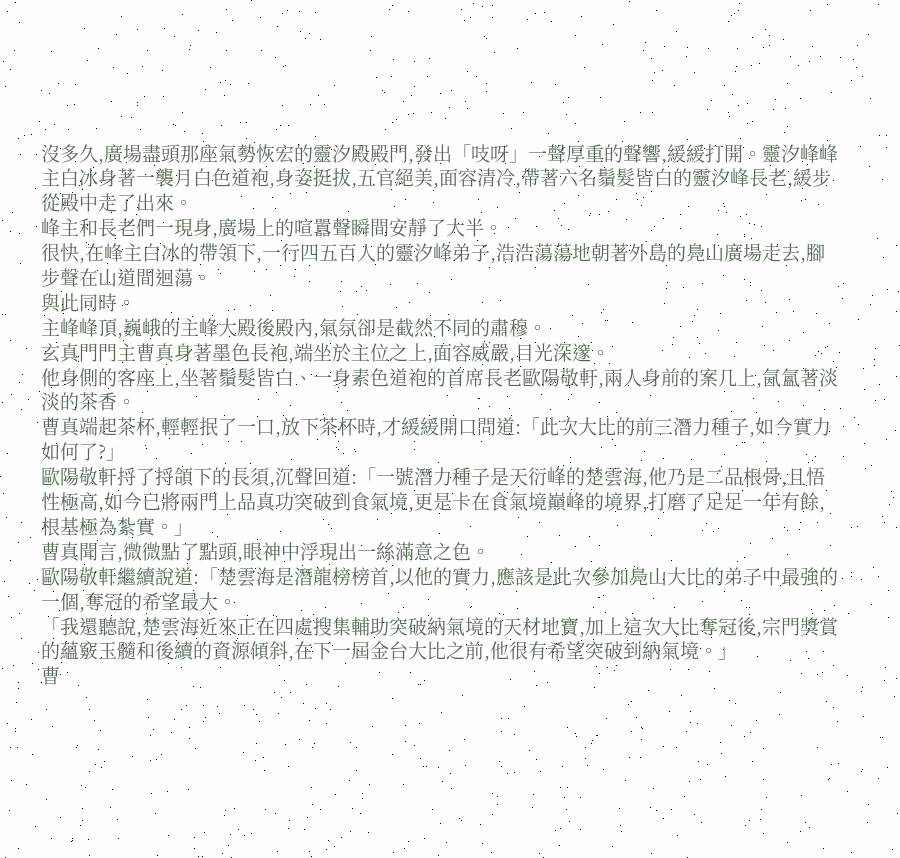沒多久,廣場盡頭那座氣勢恢宏的靈汐殿殿門,發出「吱呀」一聲厚重的聲響,緩緩打開。靈汐峰峰主白冰身著一襲月白色道袍,身姿挺拔,五官絕美,面容清冷,帶著六名鬚髮皆白的靈汐峰長老,緩步從殿中走了出來。
峰主和長老們一現身,廣場上的喧囂聲瞬間安靜了大半。
很快,在峰主白冰的帶領下,一行四五百人的靈汐峰弟子,浩浩蕩蕩地朝著外島的鳧山廣場走去,腳步聲在山道間迴蕩。
與此同時。
主峰峰頂,巍峨的主峰大殿後殿內,氣氛卻是截然不同的肅穆。
玄真門門主曹真身著墨色長袍,端坐於主位之上,面容威嚴,目光深邃。
他身側的客座上,坐著鬚髮皆白、一身素色道袍的首席長老歐陽敬軒,兩人身前的案几上,氤氳著淡淡的茶香。
曹真端起茶杯,輕輕抿了一口,放下茶杯時,才緩緩開口問道:「此次大比的前三潛力種子,如今實力如何了?」
歐陽敬軒捋了捋頜下的長須,沉聲回道:「一號潛力種子是天衍峰的楚雲海,他乃是二品根骨,且悟性極高,如今已將兩門上品真功突破到食氣境,更是卡在食氣境巔峰的境界,打磨了足足一年有餘,根基極為紮實。」
曹真聞言,微微點了點頭,眼神中浮現出一絲滿意之色。
歐陽敬軒繼續說道:「楚雲海是潛龍榜榜首,以他的實力,應該是此次參加鳧山大比的弟子中最強的一個,奪冠的希望最大。
「我還聽說,楚雲海近來正在四處搜集輔助突破納氣境的天材地寶,加上這次大比奪冠後,宗門獎賞的蘊竅玉髓和後續的資源傾斜,在下一屆金台大比之前,他很有希望突破到納氣境。」
曹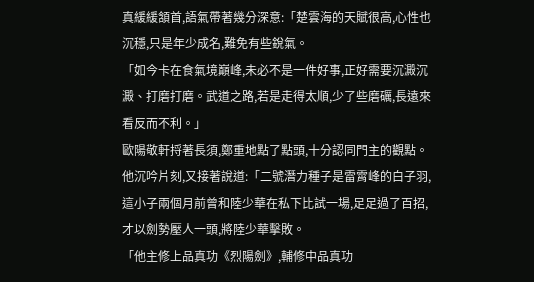真緩緩頷首,語氣帶著幾分深意:「楚雲海的天賦很高,心性也沉穩,只是年少成名,難免有些銳氣。
「如今卡在食氣境巔峰,未必不是一件好事,正好需要沉澱沉澱、打磨打磨。武道之路,若是走得太順,少了些磨礪,長遠來看反而不利。」
歐陽敬軒捋著長須,鄭重地點了點頭,十分認同門主的觀點。
他沉吟片刻,又接著說道:「二號潛力種子是雷霄峰的白子羽,這小子兩個月前曾和陸少華在私下比試一場,足足過了百招,才以劍勢壓人一頭,將陸少華擊敗。
「他主修上品真功《烈陽劍》,輔修中品真功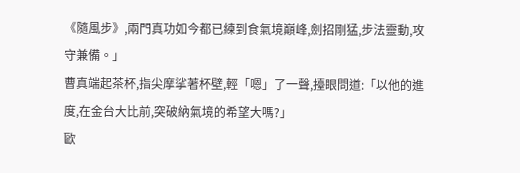《隨風步》,兩門真功如今都已練到食氣境巔峰,劍招剛猛,步法靈動,攻守兼備。」
曹真端起茶杯,指尖摩挲著杯壁,輕「嗯」了一聲,擡眼問道:「以他的進度,在金台大比前,突破納氣境的希望大嗎?」
歐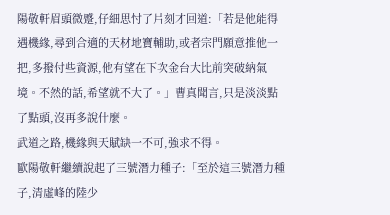陽敬軒眉頭微蹙,仔細思忖了片刻才回道:「若是他能得遇機緣,尋到合適的天材地寶輔助,或者宗門願意推他一把,多撥付些資源,他有望在下次金台大比前突破納氣境。不然的話,希望就不大了。」曹真聞言,只是淡淡點了點頭,沒再多說什麼。
武道之路,機緣與天賦缺一不可,強求不得。
歐陽敬軒繼續說起了三號潛力種子:「至於這三號潛力種子,清虛峰的陸少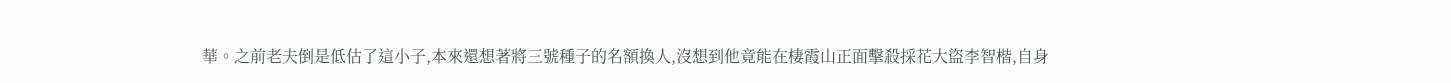華。之前老夫倒是低估了這小子,本來還想著將三號種子的名額換人,沒想到他竟能在棲霞山正面擊殺採花大盜李智楷,自身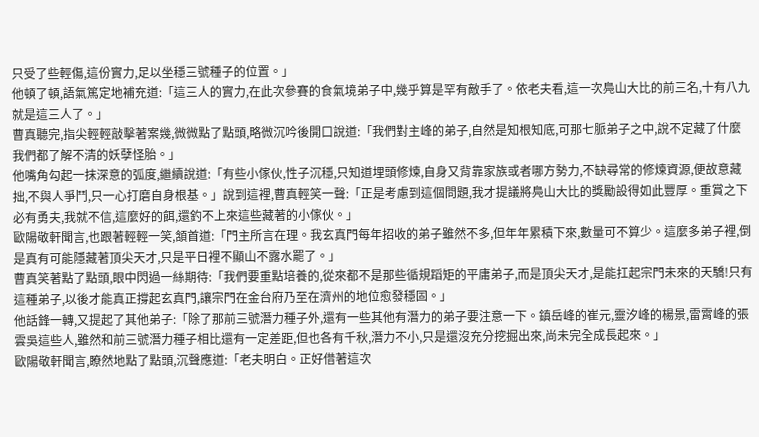只受了些輕傷,這份實力,足以坐穩三號種子的位置。」
他頓了頓,語氣篤定地補充道:「這三人的實力,在此次參賽的食氣境弟子中,幾乎算是罕有敵手了。依老夫看,這一次鳧山大比的前三名,十有八九就是這三人了。」
曹真聽完,指尖輕輕敲擊著案幾,微微點了點頭,略微沉吟後開口說道:「我們對主峰的弟子,自然是知根知底,可那七脈弟子之中,說不定藏了什麼我們都了解不清的妖孽怪胎。」
他嘴角勾起一抹深意的弧度,繼續說道:「有些小傢伙,性子沉穩,只知道埋頭修煉,自身又背靠家族或者哪方勢力,不缺尋常的修煉資源,便故意藏拙,不與人爭鬥,只一心打磨自身根基。」說到這裡,曹真輕笑一聲:「正是考慮到這個問題,我才提議將鳧山大比的獎勵設得如此豐厚。重賞之下必有勇夫,我就不信,這麼好的餌,還釣不上來這些藏著的小傢伙。」
歐陽敬軒聞言,也跟著輕輕一笑,頷首道:「門主所言在理。我玄真門每年招收的弟子雖然不多,但年年累積下來,數量可不算少。這麼多弟子裡,倒是真有可能隱藏著頂尖天才,只是平日裡不顯山不露水罷了。」
曹真笑著點了點頭,眼中閃過一絲期待:「我們要重點培養的,從來都不是那些循規蹈矩的平庸弟子,而是頂尖天才,是能扛起宗門未來的天驕!只有這種弟子,以後才能真正撐起玄真門,讓宗門在金台府乃至在濟州的地位愈發穩固。」
他話鋒一轉,又提起了其他弟子:「除了那前三號潛力種子外,還有一些其他有潛力的弟子要注意一下。鎮岳峰的崔元,靈汐峰的楊景,雷霄峰的張雲吳這些人,雖然和前三號潛力種子相比還有一定差距,但也各有千秋,潛力不小,只是還沒充分挖掘出來,尚未完全成長起來。」
歐陽敬軒聞言,瞭然地點了點頭,沉聲應道:「老夫明白。正好借著這次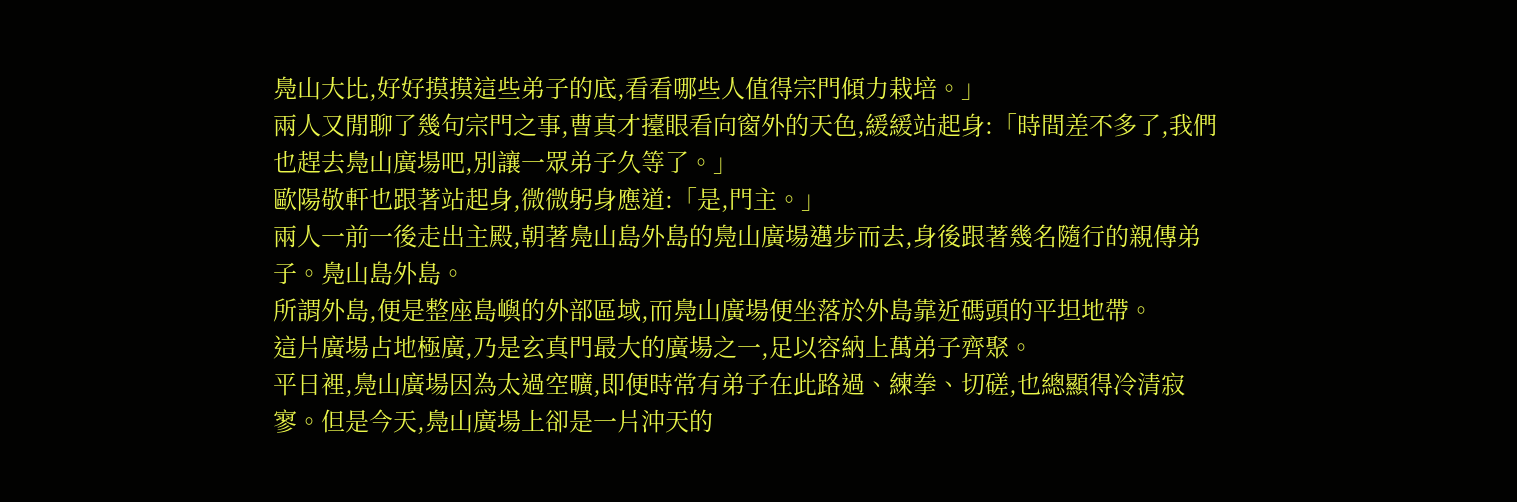鳧山大比,好好摸摸這些弟子的底,看看哪些人值得宗門傾力栽培。」
兩人又閒聊了幾句宗門之事,曹真才擡眼看向窗外的天色,緩緩站起身:「時間差不多了,我們也趕去鳧山廣場吧,別讓一眾弟子久等了。」
歐陽敬軒也跟著站起身,微微躬身應道:「是,門主。」
兩人一前一後走出主殿,朝著鳧山島外島的鳧山廣場邁步而去,身後跟著幾名隨行的親傳弟子。鳧山島外島。
所謂外島,便是整座島嶼的外部區域,而鳧山廣場便坐落於外島靠近碼頭的平坦地帶。
這片廣場占地極廣,乃是玄真門最大的廣場之一,足以容納上萬弟子齊聚。
平日裡,鳧山廣場因為太過空曠,即便時常有弟子在此路過、練拳、切磋,也總顯得冷清寂寥。但是今天,鳧山廣場上卻是一片沖天的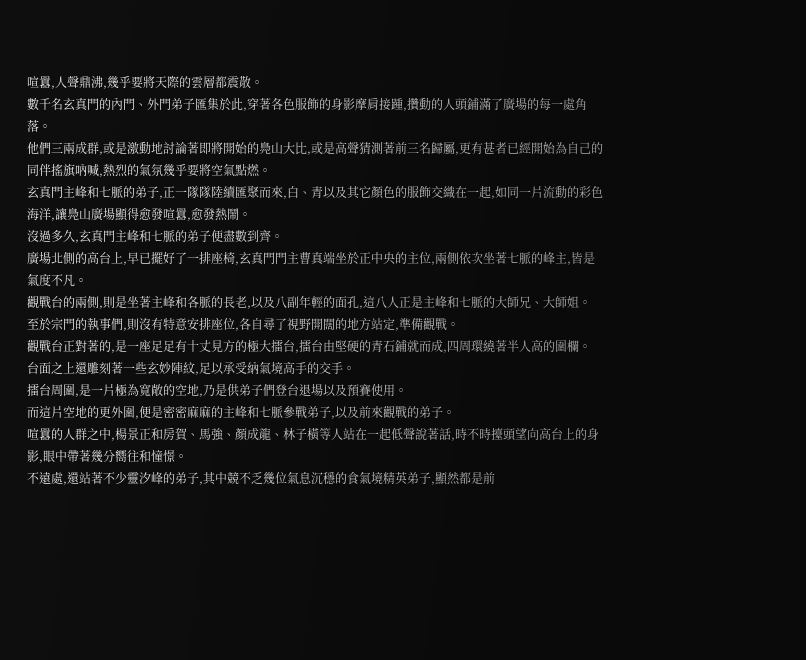喧囂,人聲鼎沸,幾乎要將天際的雲層都震散。
數千名玄真門的內門、外門弟子匯集於此,穿著各色服飾的身影摩肩接踵,攢動的人頭鋪滿了廣場的每一處角落。
他們三兩成群,或是激動地討論著即將開始的鳧山大比,或是高聲猜測著前三名歸屬,更有甚者已經開始為自己的同伴搖旗吶喊,熱烈的氣氛幾乎要將空氣點燃。
玄真門主峰和七脈的弟子,正一隊隊陸續匯聚而來,白、青以及其它顏色的服飾交織在一起,如同一片流動的彩色海洋,讓鳧山廣場顯得愈發喧囂,愈發熱鬧。
沒過多久,玄真門主峰和七脈的弟子便盡數到齊。
廣場北側的高台上,早已擺好了一排座椅,玄真門門主曹真端坐於正中央的主位,兩側依次坐著七脈的峰主,皆是氣度不凡。
觀戰台的兩側,則是坐著主峰和各脈的長老,以及八副年輕的面孔,這八人正是主峰和七脈的大師兄、大師姐。
至於宗門的執事們,則沒有特意安排座位,各自尋了視野開闊的地方站定,準備觀戰。
觀戰台正對著的,是一座足足有十丈見方的極大擂台,擂台由堅硬的青石鋪就而成,四周環繞著半人高的圍欄。
台面之上還雕刻著一些玄妙陣紋,足以承受納氣境高手的交手。
擂台周圍,是一片極為寬敞的空地,乃是供弟子們登台退場以及預賽使用。
而這片空地的更外圍,便是密密麻麻的主峰和七脈參戰弟子,以及前來觀戰的弟子。
喧囂的人群之中,楊景正和房賀、馬強、顏成龍、林子橫等人站在一起低聲說著話,時不時擡頭望向高台上的身影,眼中帶著幾分嚮往和憧憬。
不遠處,還站著不少靈汐峰的弟子,其中競不乏幾位氣息沉穩的食氣境精英弟子,顯然都是前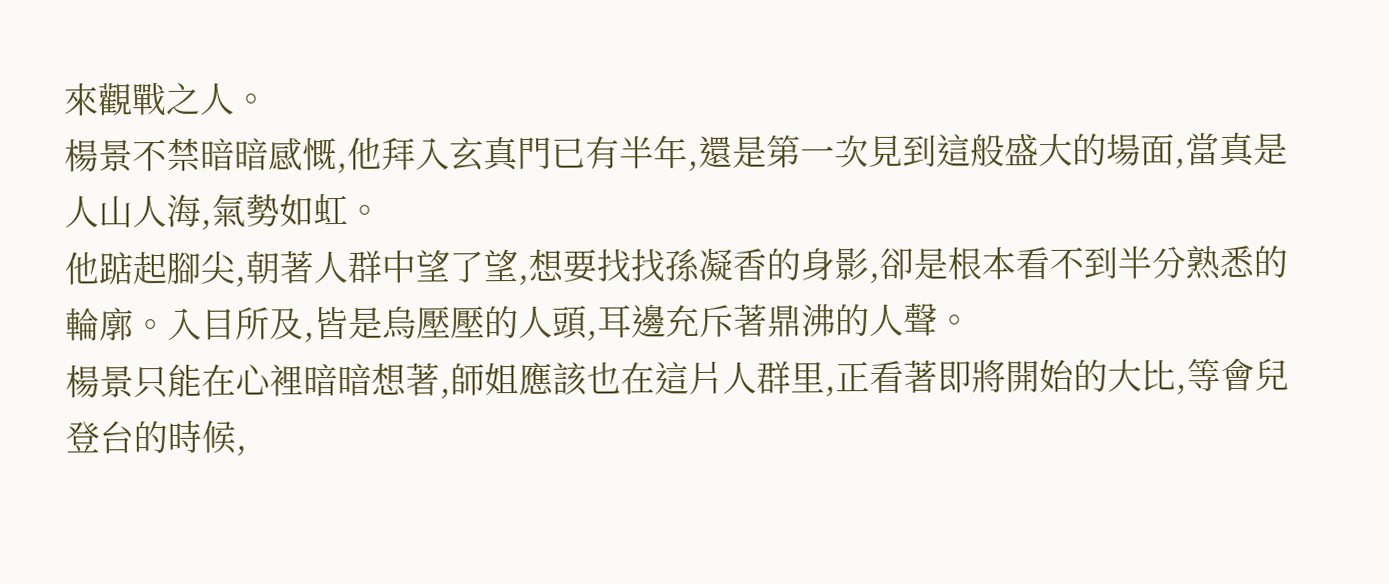來觀戰之人。
楊景不禁暗暗感慨,他拜入玄真門已有半年,還是第一次見到這般盛大的場面,當真是人山人海,氣勢如虹。
他踮起腳尖,朝著人群中望了望,想要找找孫凝香的身影,卻是根本看不到半分熟悉的輪廓。入目所及,皆是烏壓壓的人頭,耳邊充斥著鼎沸的人聲。
楊景只能在心裡暗暗想著,師姐應該也在這片人群里,正看著即將開始的大比,等會兒登台的時候,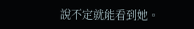說不定就能看到她。